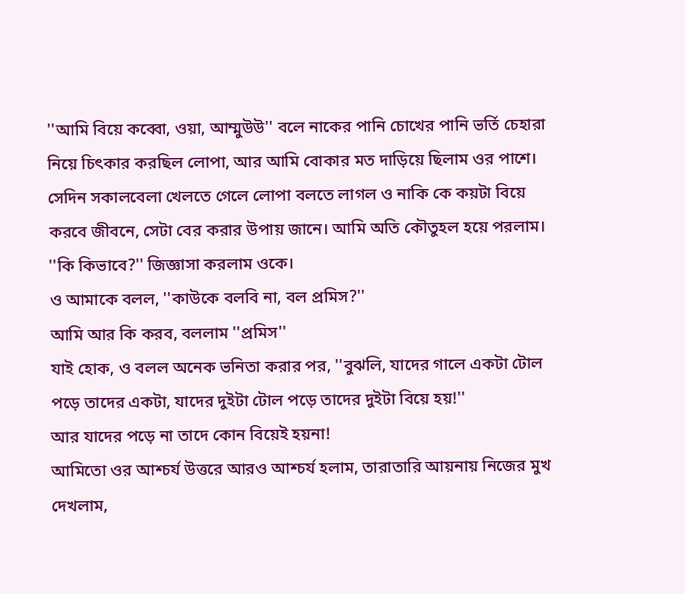''আমি বিয়ে কব্বো, ওয়া, আম্মুউউ'' বলে নাকের পানি চোখের পানি ভর্তি চেহারা নিয়ে চিৎকার করছিল লোপা, আর আমি বোকার মত দাড়িয়ে ছিলাম ওর পাশে।
সেদিন সকালবেলা খেলতে গেলে লোপা বলতে লাগল ও নাকি কে কয়টা বিয়ে করবে জীবনে, সেটা বের করার উপায় জানে। আমি অতি কৌতুহল হয়ে পরলাম। ''কি কিভাবে?'' জিজ্ঞাসা করলাম ওকে।
ও আমাকে বলল, ''কাউকে বলবি না, বল প্রমিস?''
আমি আর কি করব, বললাম ''প্রমিস''
যাই হোক, ও বলল অনেক ভনিতা করার পর, ''বুঝলি, যাদের গালে একটা টোল পড়ে তাদের একটা, যাদের দুইটা টোল পড়ে তাদের দুইটা বিয়ে হয়!''
আর যাদের পড়ে না তাদে কোন বিয়েই হয়না!
আমিতো ওর আশ্চর্য উত্তরে আরও আশ্চর্য হলাম, তারাতারি আয়নায় নিজের মুখ দেখলাম,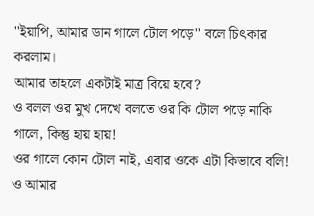''ইয়াপি, আমার ডান গালে টোল পড়ে'' বলে চিৎকার করলাম।
আমার তাহলে একটাই মাত্র বিয়ে হবে?
ও বলল ওর মুখ দেখে বলতে ওর কি টোল পড়ে নাকি গালে, কিন্তু হায় হায়!
ওর গালে কোন টোল নাই, এবার ওকে এটা কিভাবে বলি!
ও আমার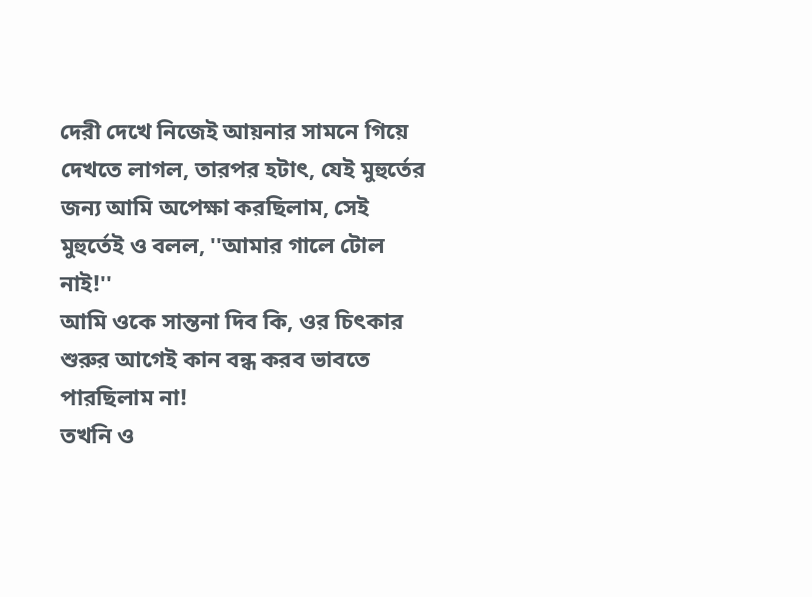দেরী দেখে নিজেই আয়নার সামনে গিয়ে দেখতে লাগল, তারপর হটাৎ, যেই মুহুর্তের জন্য আমি অপেক্ষা করছিলাম, সেই মুহুর্তেই ও বলল, ''আমার গালে টোল নাই!''
আমি ওকে সান্তনা দিব কি, ওর চিৎকার শুরুর আগেই কান বন্ধ করব ভাবতে পারছিলাম না!
তখনি ও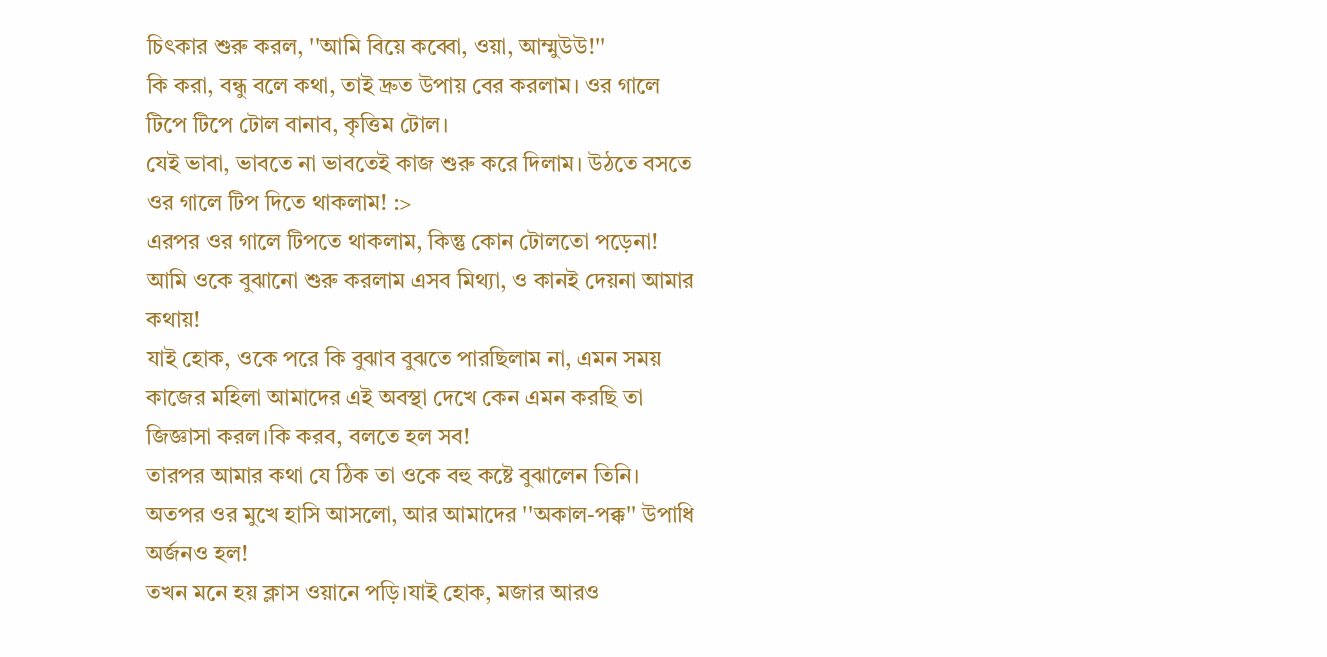চিৎকার শুরু করল, ''আমি বিয়ে কব্বো, ওয়া, আম্মুউউ!''
কি করা, বন্ধু বলে কথা, তাই দ্রুত উপায় বের করলাম। ওর গালে টিপে টিপে টোল বানাব, কৃত্তিম টোল।
যেই ভাবা, ভাবতে না ভাবতেই কাজ শুরু করে দিলাম। উঠতে বসতে ওর গালে টিপ দিতে থাকলাম! :>
এরপর ওর গালে টিপতে থাকলাম, কিন্তু কোন টোলতো পড়েনা!
আমি ওকে বুঝানো শুরু করলাম এসব মিথ্যা, ও কানই দেয়না আমার কথায়!
যাই হোক, ওকে পরে কি বুঝাব বুঝতে পারছিলাম না, এমন সময় কাজের মহিলা আমাদের এই অবস্থা দেখে কেন এমন করছি তা জিজ্ঞাসা করল।কি করব, বলতে হল সব!
তারপর আমার কথা যে ঠিক তা ওকে বহু কষ্টে বুঝালেন তিনি।
অতপর ওর মুখে হাসি আসলো, আর আমাদের ''অকাল-পক্ক'' উপাধি অর্জনও হল!
তখন মনে হয় ক্লাস ওয়ানে পড়ি।যাই হোক, মজার আরও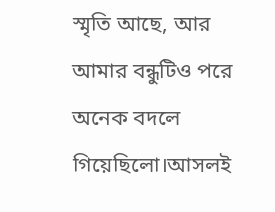স্মৃতি আছে, আর আমার বন্ধুটিও পরে অনেক বদলে গিয়েছিলো।আসলই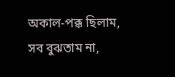অকাল-পক্ক ছিলাম, সব বুঝতাম না,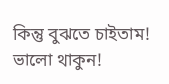কিন্তু বুঝতে চাইতাম!
ভালো থাকুন!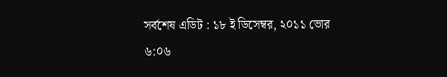সর্বশেষ এডিট : ১৮ ই ডিসেম্বর, ২০১১ ভোর ৬:০৬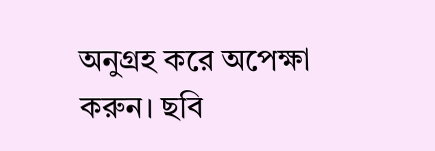অনুগ্রহ করে অপেক্ষা করুন। ছবি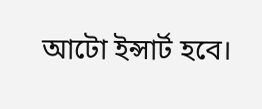আটো ইন্সার্ট হবে।